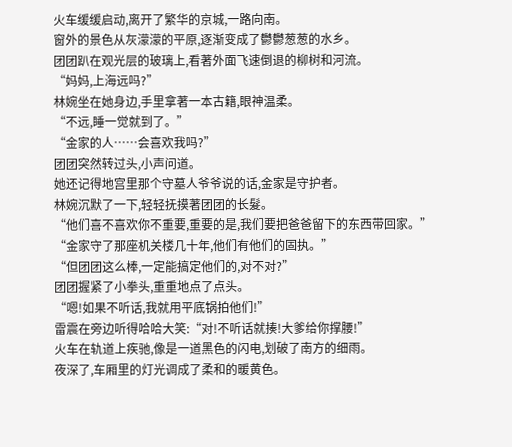火车缓缓启动,离开了繁华的京城,一路向南。
窗外的景色从灰濛濛的平原,逐渐变成了鬱鬱葱葱的水乡。
团团趴在观光层的玻璃上,看著外面飞速倒退的柳树和河流。
“妈妈,上海远吗?”
林婉坐在她身边,手里拿著一本古籍,眼神温柔。
“不远,睡一觉就到了。”
“金家的人……会喜欢我吗?”
团团突然转过头,小声问道。
她还记得地宫里那个守墓人爷爷说的话,金家是守护者。
林婉沉默了一下,轻轻抚摸著团团的长髮。
“他们喜不喜欢你不重要,重要的是,我们要把爸爸留下的东西带回家。”
“金家守了那座机关楼几十年,他们有他们的固执。”
“但团团这么棒,一定能搞定他们的,对不对?”
团团握紧了小拳头,重重地点了点头。
“嗯!如果不听话,我就用平底锅拍他们!”
雷震在旁边听得哈哈大笑:“对!不听话就揍!大爹给你撑腰!”
火车在轨道上疾驰,像是一道黑色的闪电,划破了南方的细雨。
夜深了,车厢里的灯光调成了柔和的暖黄色。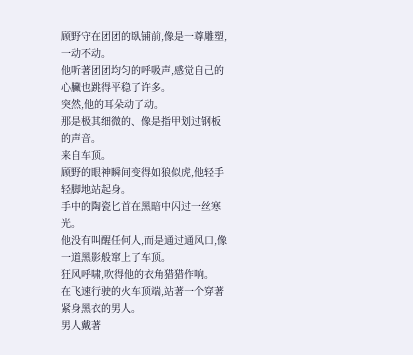顾野守在团团的臥铺前,像是一尊雕塑,一动不动。
他听著团团均匀的呼吸声,感觉自己的心臟也跳得平稳了许多。
突然,他的耳朵动了动。
那是极其细微的、像是指甲划过钢板的声音。
来自车顶。
顾野的眼神瞬间变得如狼似虎,他轻手轻脚地站起身。
手中的陶瓷匕首在黑暗中闪过一丝寒光。
他没有叫醒任何人,而是通过通风口,像一道黑影般窜上了车顶。
狂风呼啸,吹得他的衣角猎猎作响。
在飞速行驶的火车顶端,站著一个穿著紧身黑衣的男人。
男人戴著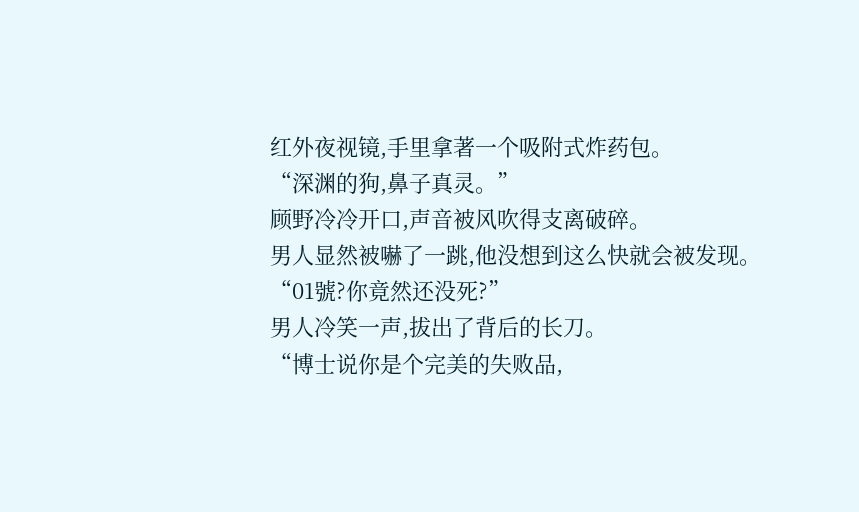红外夜视镜,手里拿著一个吸附式炸药包。
“深渊的狗,鼻子真灵。”
顾野冷冷开口,声音被风吹得支离破碎。
男人显然被嚇了一跳,他没想到这么快就会被发现。
“01號?你竟然还没死?”
男人冷笑一声,拔出了背后的长刀。
“博士说你是个完美的失败品,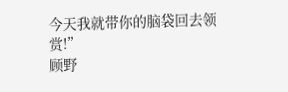今天我就带你的脑袋回去领赏!”
顾野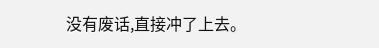没有废话,直接冲了上去。